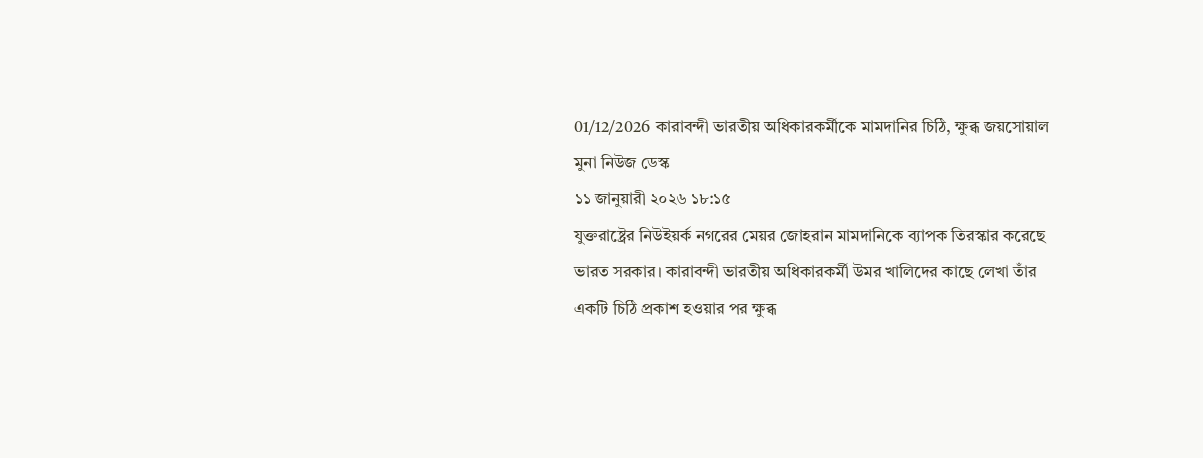01/12/2026 কারাবন্দী ভারতীয় অধিকারকর্মীকে মামদানির চিঠি, ক্ষুব্ধ জয়সোয়াল
মুনা নিউজ ডেস্ক
১১ জানুয়ারী ২০২৬ ১৮:১৫
যুক্তরাষ্ট্রের নিউইয়র্ক নগরের মেয়র জোহরান মামদানিকে ব্যাপক তিরস্কার করেছে ভারত সরকার। কারাবন্দী ভারতীয় অধিকারকর্মী উমর খালিদের কাছে লেখা তাঁর একটি চিঠি প্রকাশ হওয়ার পর ক্ষুব্ধ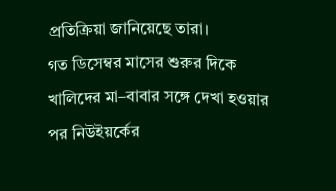প্রতিক্রিয়া জানিয়েছে তারা।
গত ডিসেম্বর মাসের শুরুর দিকে খালিদের মা–বাবার সঙ্গে দেখা হওয়ার পর নিউইয়র্কের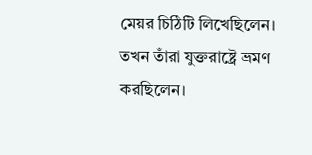মেয়র চিঠিটি লিখেছিলেন। তখন তাঁরা যুক্তরাষ্ট্রে ভ্রমণ করছিলেন।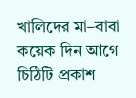খালিদের মা–বাবা কয়েক দিন আগে চিঠিটি প্রকাশ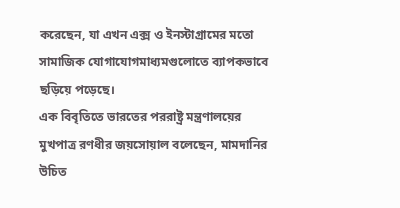করেছেন, যা এখন এক্স ও ইনস্টাগ্রামের মতো সামাজিক যোগাযোগমাধ্যমগুলোতে ব্যাপকভাবে ছড়িয়ে পড়েছে।
এক বিবৃতিতে ভারতের পররাষ্ট্র মন্ত্রণালয়ের মুখপাত্র রণধীর জয়সোয়াল বলেছেন, মামদানির উচিত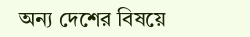অন্য দেশের বিষয়ে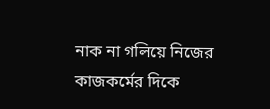নাক না গলিয়ে নিজের কাজকর্মের দিকে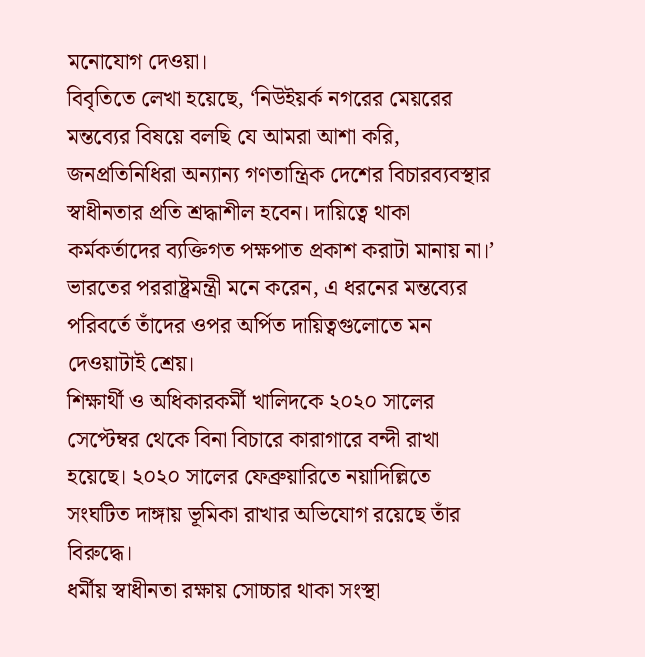মনোযোগ দেওয়া।
বিবৃতিতে লেখা হয়েছে, ‘নিউইয়র্ক নগরের মেয়রের মন্তব্যের বিষয়ে বলছি যে আমরা আশা করি, জনপ্রতিনিধিরা অন্যান্য গণতান্ত্রিক দেশের বিচারব্যবস্থার স্বাধীনতার প্রতি শ্রদ্ধাশীল হবেন। দায়িত্বে থাকা কর্মকর্তাদের ব্যক্তিগত পক্ষপাত প্রকাশ করাটা মানায় না।’
ভারতের পররাষ্ট্রমন্ত্রী মনে করেন, এ ধরনের মন্তব্যের পরিবর্তে তাঁদের ওপর অর্পিত দায়িত্বগুলোতে মন দেওয়াটাই শ্রেয়।
শিক্ষার্থী ও অধিকারকর্মী খালিদকে ২০২০ সালের সেপ্টেম্বর থেকে বিনা বিচারে কারাগারে বন্দী রাখা হয়েছে। ২০২০ সালের ফেব্রুয়ারিতে নয়াদিল্লিতে সংঘটিত দাঙ্গায় ভূমিকা রাখার অভিযোগ রয়েছে তাঁর বিরুদ্ধে।
ধর্মীয় স্বাধীনতা রক্ষায় সোচ্চার থাকা সংস্থা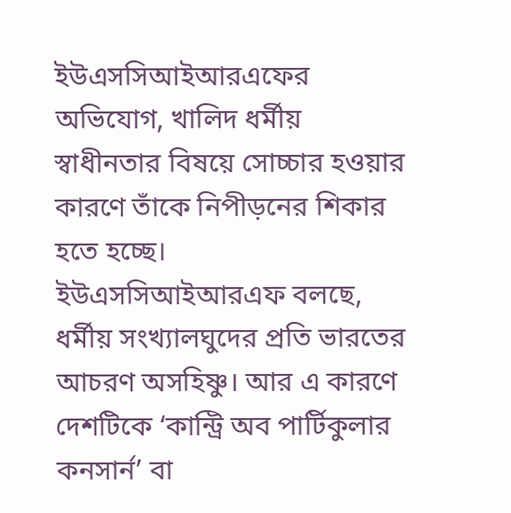ইউএসসিআইআরএফের অভিযোগ, খালিদ ধর্মীয় স্বাধীনতার বিষয়ে সোচ্চার হওয়ার কারণে তাঁকে নিপীড়নের শিকার হতে হচ্ছে।
ইউএসসিআইআরএফ বলছে, ধর্মীয় সংখ্যালঘুদের প্রতি ভারতের আচরণ অসহিষ্ণু। আর এ কারণে দেশটিকে ‘কান্ট্রি অব পার্টিকুলার কনসার্ন’ বা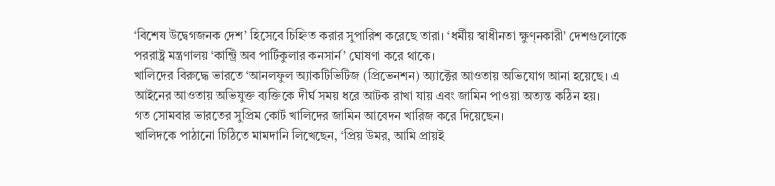‘বিশেষ উদ্বেগজনক দেশ’ হিসেবে চিহ্নিত করার সুপারিশ করেছে তারা। ‘ধর্মীয় স্বাধীনতা ক্ষুণ্নকারী’ দেশগুলোকে পররাষ্ট্র মন্ত্রণালয় ‘কান্ট্রি অব পার্টিকুলার কনসার্ন’ ঘোষণা করে থাকে।
খালিদের বিরুদ্ধে ভারতে ‘আনলফুল অ্যাকটিভিটিজ (প্রিভেনশন) অ্যাক্টের আওতায় অভিযোগ আনা হয়েছে। এ আইনের আওতায় অভিযুক্ত ব্যক্তিকে দীর্ঘ সময় ধরে আটক রাখা যায় এবং জামিন পাওয়া অত্যন্ত কঠিন হয়।
গত সোমবার ভারতের সুপ্রিম কোর্ট খালিদের জামিন আবেদন খারিজ করে দিয়েছেন।
খালিদকে পাঠানো চিঠিতে মামদানি লিখেছেন, ‘প্রিয় উমর, আমি প্রায়ই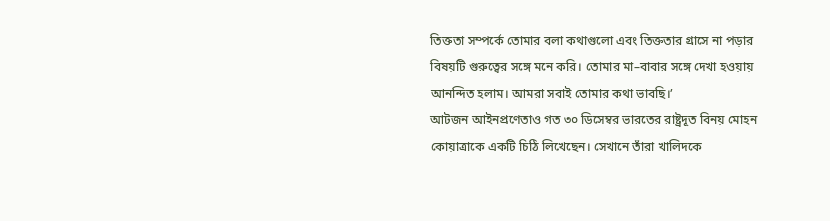তিক্ততা সম্পর্কে তোমার বলা কথাগুলো এবং তিক্ততার গ্রাসে না পড়ার বিষয়টি গুরুত্বের সঙ্গে মনে করি। তোমার মা–বাবার সঙ্গে দেখা হওয়ায় আনন্দিত হলাম। আমরা সবাই তোমার কথা ভাবছি।’
আটজন আইনপ্রণেতাও গত ৩০ ডিসেম্বর ভারতের রাষ্ট্রদূত বিনয় মোহন কোয়াত্রাকে একটি চিঠি লিখেছেন। সেখানে তাঁরা খালিদকে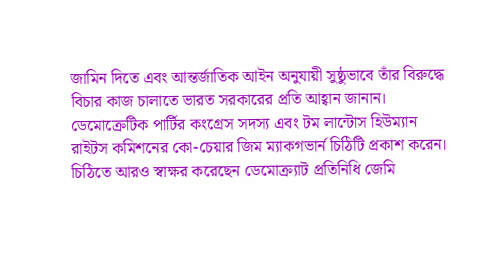জামিন দিতে এবং আন্তর্জাতিক আইন অনুযায়ী সুষ্ঠুভাবে তাঁর বিরুদ্ধে বিচার কাজ চালাতে ভারত সরকারের প্রতি আহ্বান জানান।
ডেমোক্রেটিক পার্টির কংগ্রেস সদস্য এবং টম লান্টোস হিউম্যান রাইটস কমিশনের কো-চেয়ার জিম ম্যাকগভার্ন চিঠিটি প্রকাশ করেন। চিঠিতে আরও স্বাক্ষর করেছেন ডেমোক্র্যাট প্রতিনিধি জেমি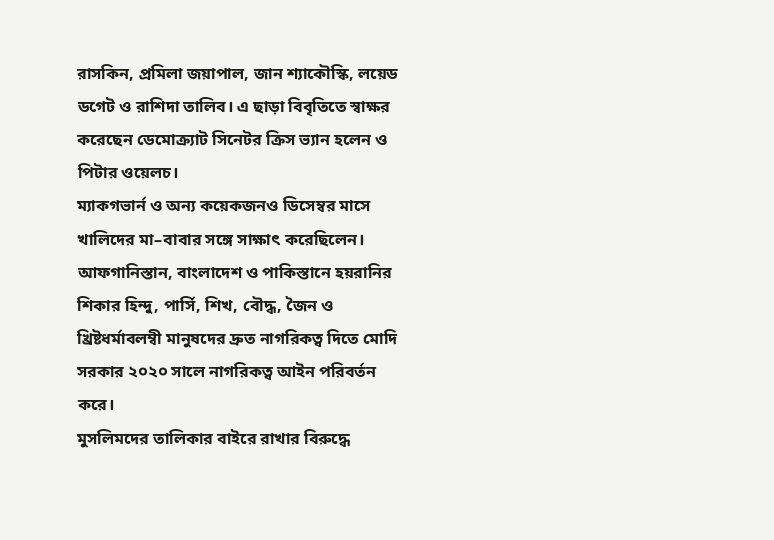রাসকিন, প্রমিলা জয়াপাল, জান শ্যাকৌস্কি, লয়েড ডগেট ও রাশিদা তালিব। এ ছাড়া বিবৃতিতে স্বাক্ষর করেছেন ডেমোক্র্যাট সিনেটর ক্রিস ভ্যান হলেন ও পিটার ওয়েলচ।
ম্যাকগভার্ন ও অন্য কয়েকজনও ডিসেম্বর মাসে খালিদের মা–বাবার সঙ্গে সাক্ষাৎ করেছিলেন।
আফগানিস্তান, বাংলাদেশ ও পাকিস্তানে হয়রানির শিকার হিন্দু, পার্সি, শিখ, বৌদ্ধ, জৈন ও খ্রিষ্টধর্মাবলম্বী মানুষদের দ্রুত নাগরিকত্ব দিতে মোদি সরকার ২০২০ সালে নাগরিকত্ব আইন পরিবর্তন করে।
মুসলিমদের তালিকার বাইরে রাখার বিরুদ্ধে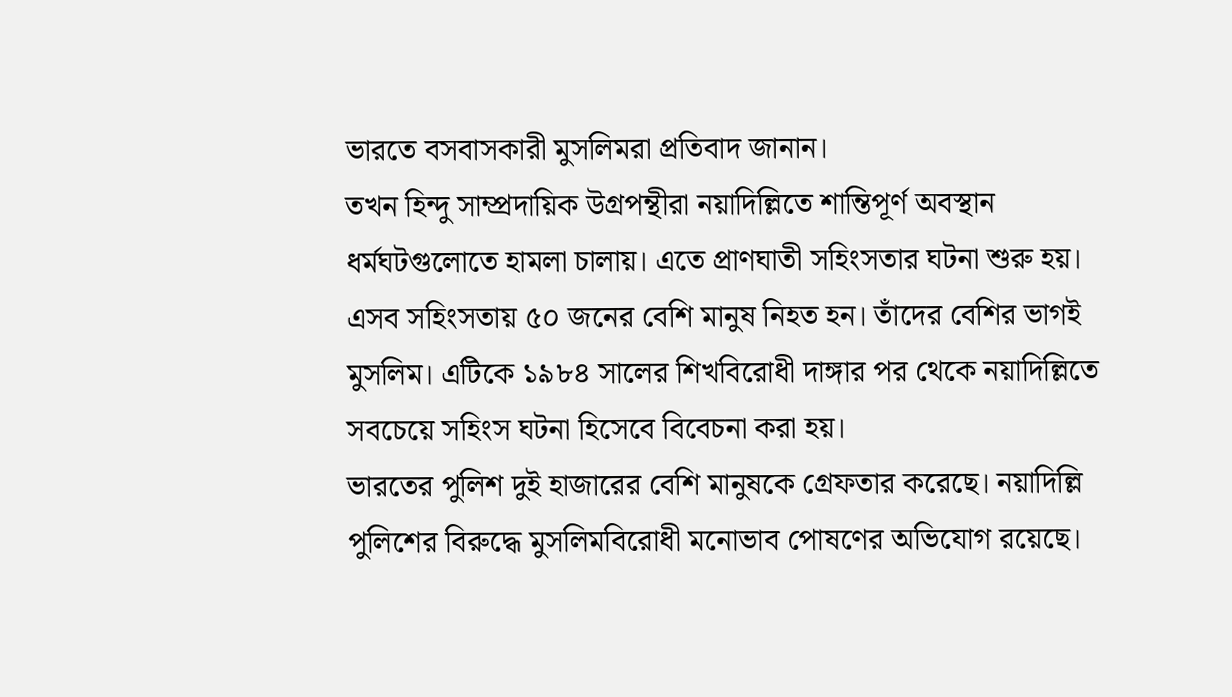ভারতে বসবাসকারী মুসলিমরা প্রতিবাদ জানান।
তখন হিন্দু সাম্প্রদায়িক উগ্রপন্থীরা নয়াদিল্লিতে শান্তিপূর্ণ অবস্থান ধর্মঘটগুলোতে হামলা চালায়। এতে প্রাণঘাতী সহিংসতার ঘটনা শুরু হয়।
এসব সহিংসতায় ৫০ জনের বেশি মানুষ নিহত হন। তাঁদের বেশির ভাগই মুসলিম। এটিকে ১৯৮৪ সালের শিখবিরোধী দাঙ্গার পর থেকে নয়াদিল্লিতে সবচেয়ে সহিংস ঘটনা হিসেবে বিবেচনা করা হয়।
ভারতের পুলিশ দুই হাজারের বেশি মানুষকে গ্রেফতার করেছে। নয়াদিল্লি পুলিশের বিরুদ্ধে মুসলিমবিরোধী মনোভাব পোষণের অভিযোগ রয়েছে।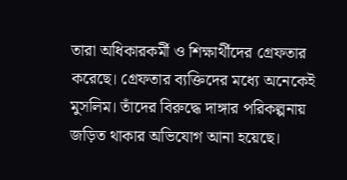তারা অধিকারকর্মী ও শিক্ষার্থীদের গ্রেফতার করেছে। গ্রেফতার ব্যক্তিদের মধ্যে অনেকেই মুসলিম। তাঁদের বিরুদ্ধে দাঙ্গার পরিকল্পনায় জড়িত থাকার অভিযোগ আনা হয়েছে।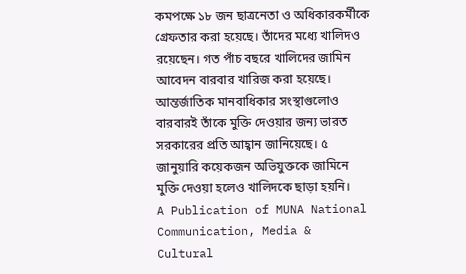কমপক্ষে ১৮ জন ছাত্রনেতা ও অধিকারকর্মীকে গ্রেফতার করা হয়েছে। তাঁদের মধ্যে খালিদও রয়েছেন। গত পাঁচ বছরে খালিদের জামিন আবেদন বারবার খারিজ করা হয়েছে।
আন্তর্জাতিক মানবাধিকার সংস্থাগুলোও বারবারই তাঁকে মুক্তি দেওয়ার জন্য ভারত সরকারের প্রতি আহ্বান জানিয়েছে। ৫ জানুয়ারি কয়েকজন অভিযুক্তকে জামিনে মুক্তি দেওয়া হলেও খালিদকে ছাড়া হয়নি।
A Publication of MUNA National Communication, Media & Cultural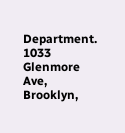Department. 1033 Glenmore Ave, Brooklyn,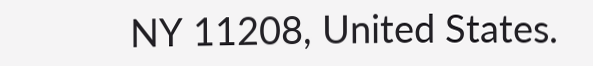NY 11208, United States.